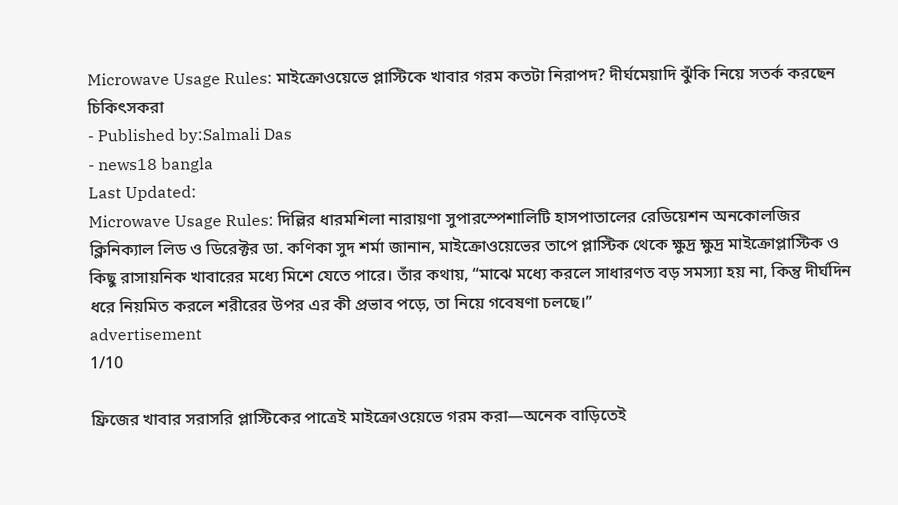Microwave Usage Rules: মাইক্রোওয়েভে প্লাস্টিকে খাবার গরম কতটা নিরাপদ? দীর্ঘমেয়াদি ঝুঁকি নিয়ে সতর্ক করছেন চিকিৎসকরা
- Published by:Salmali Das
- news18 bangla
Last Updated:
Microwave Usage Rules: দিল্লির ধারমশিলা নারায়ণা সুপারস্পেশালিটি হাসপাতালের রেডিয়েশন অনকোলজির ক্লিনিক্যাল লিড ও ডিরেক্টর ডা. কণিকা সুদ শর্মা জানান, মাইক্রোওয়েভের তাপে প্লাস্টিক থেকে ক্ষুদ্র ক্ষুদ্র মাইক্রোপ্লাস্টিক ও কিছু রাসায়নিক খাবারের মধ্যে মিশে যেতে পারে। তাঁর কথায়, “মাঝে মধ্যে করলে সাধারণত বড় সমস্যা হয় না, কিন্তু দীর্ঘদিন ধরে নিয়মিত করলে শরীরের উপর এর কী প্রভাব পড়ে, তা নিয়ে গবেষণা চলছে।”
advertisement
1/10

ফ্রিজের খাবার সরাসরি প্লাস্টিকের পাত্রেই মাইক্রোওয়েভে গরম করা—অনেক বাড়িতেই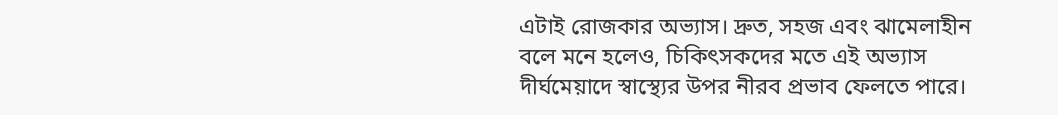এটাই রোজকার অভ্যাস। দ্রুত, সহজ এবং ঝামেলাহীন বলে মনে হলেও, চিকিৎসকদের মতে এই অভ্যাস দীর্ঘমেয়াদে স্বাস্থ্যের উপর নীরব প্রভাব ফেলতে পারে।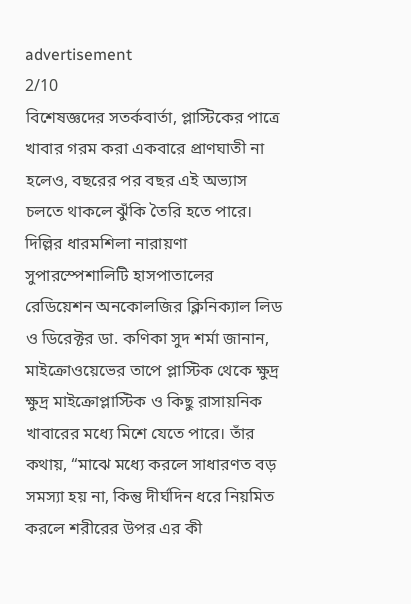advertisement
2/10
বিশেষজ্ঞদের সতর্কবার্তা, প্লাস্টিকের পাত্রে খাবার গরম করা একবারে প্রাণঘাতী না হলেও, বছরের পর বছর এই অভ্যাস চলতে থাকলে ঝুঁকি তৈরি হতে পারে। দিল্লির ধারমশিলা নারায়ণা সুপারস্পেশালিটি হাসপাতালের রেডিয়েশন অনকোলজির ক্লিনিক্যাল লিড ও ডিরেক্টর ডা. কণিকা সুদ শর্মা জানান, মাইক্রোওয়েভের তাপে প্লাস্টিক থেকে ক্ষুদ্র ক্ষুদ্র মাইক্রোপ্লাস্টিক ও কিছু রাসায়নিক খাবারের মধ্যে মিশে যেতে পারে। তাঁর কথায়, “মাঝে মধ্যে করলে সাধারণত বড় সমস্যা হয় না, কিন্তু দীর্ঘদিন ধরে নিয়মিত করলে শরীরের উপর এর কী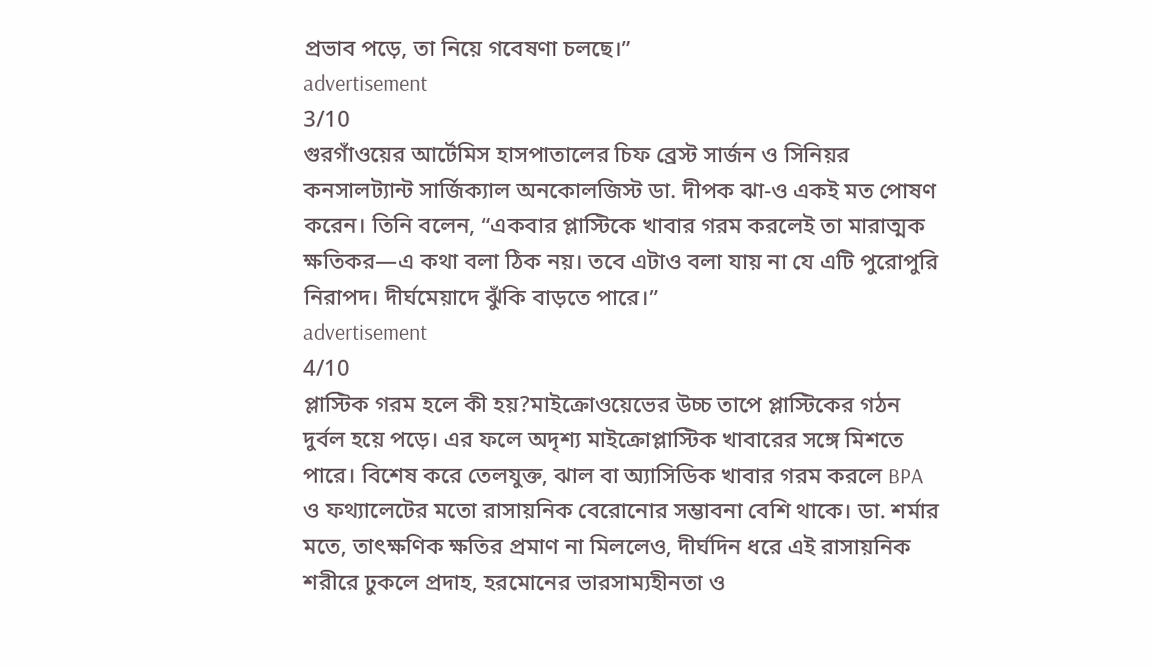প্রভাব পড়ে, তা নিয়ে গবেষণা চলছে।”
advertisement
3/10
গুরগাঁওয়ের আর্টেমিস হাসপাতালের চিফ ব্রেস্ট সার্জন ও সিনিয়র কনসালট্যান্ট সার্জিক্যাল অনকোলজিস্ট ডা. দীপক ঝা-ও একই মত পোষণ করেন। তিনি বলেন, “একবার প্লাস্টিকে খাবার গরম করলেই তা মারাত্মক ক্ষতিকর—এ কথা বলা ঠিক নয়। তবে এটাও বলা যায় না যে এটি পুরোপুরি নিরাপদ। দীর্ঘমেয়াদে ঝুঁকি বাড়তে পারে।”
advertisement
4/10
প্লাস্টিক গরম হলে কী হয়?মাইক্রোওয়েভের উচ্চ তাপে প্লাস্টিকের গঠন দুর্বল হয়ে পড়ে। এর ফলে অদৃশ্য মাইক্রোপ্লাস্টিক খাবারের সঙ্গে মিশতে পারে। বিশেষ করে তেলযুক্ত, ঝাল বা অ্যাসিডিক খাবার গরম করলে BPA ও ফথ্যালেটের মতো রাসায়নিক বেরোনোর সম্ভাবনা বেশি থাকে। ডা. শর্মার মতে, তাৎক্ষণিক ক্ষতির প্রমাণ না মিললেও, দীর্ঘদিন ধরে এই রাসায়নিক শরীরে ঢুকলে প্রদাহ, হরমোনের ভারসাম্যহীনতা ও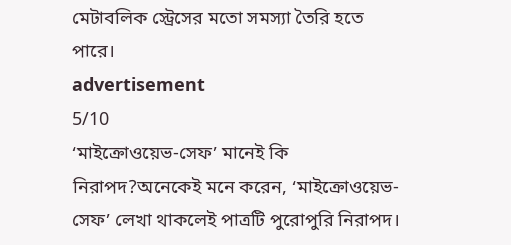মেটাবলিক স্ট্রেসের মতো সমস্যা তৈরি হতে পারে।
advertisement
5/10
‘মাইক্রোওয়েভ-সেফ’ মানেই কি নিরাপদ?অনেকেই মনে করেন, ‘মাইক্রোওয়েভ-সেফ’ লেখা থাকলেই পাত্রটি পুরোপুরি নিরাপদ।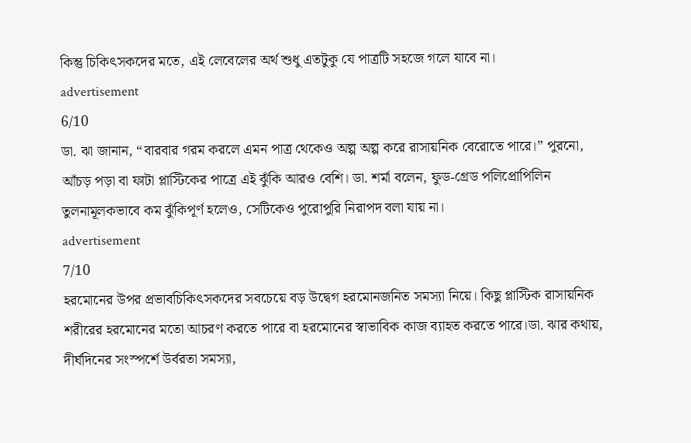কিন্তু চিকিৎসকদের মতে, এই লেবেলের অর্থ শুধু এতটুকু যে পাত্রটি সহজে গলে যাবে না।
advertisement
6/10
ডা. ঝা জানান, “বারবার গরম করলে এমন পাত্র থেকেও অল্প অল্প করে রাসায়নিক বেরোতে পারে।” পুরনো, আঁচড় পড়া বা ফাটা প্লাস্টিকের পাত্রে এই ঝুঁকি আরও বেশি। ডা. শর্মা বলেন, ফুড-গ্রেড পলিপ্রোপিলিন তুলনামূলকভাবে কম ঝুঁকিপূর্ণ হলেও, সেটিকেও পুরোপুরি নিরাপদ বলা যায় না।
advertisement
7/10
হরমোনের উপর প্রভাবচিকিৎসকদের সবচেয়ে বড় উদ্বেগ হরমোনজনিত সমস্যা নিয়ে। কিছু প্লাস্টিক রাসায়নিক শরীরের হরমোনের মতো আচরণ করতে পারে বা হরমোনের স্বাভাবিক কাজ ব্যাহত করতে পারে।ডা. ঝার কথায়, দীর্ঘদিনের সংস্পর্শে উর্বরতা সমস্যা,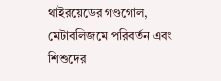থাইরয়েডের গণ্ডগোল, মেটাবলিজমে পরিবর্তন এবং শিশুদের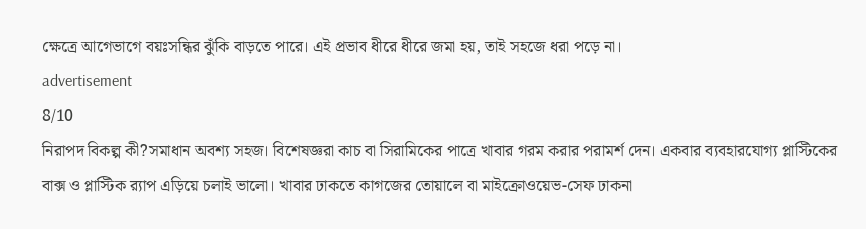ক্ষেত্রে আগেভাগে বয়ঃসন্ধির ঝুঁকি বাড়তে পারে। এই প্রভাব ধীরে ধীরে জমা হয়, তাই সহজে ধরা পড়ে না।
advertisement
8/10
নিরাপদ বিকল্প কী?সমাধান অবশ্য সহজ। বিশেষজ্ঞরা কাচ বা সিরামিকের পাত্রে খাবার গরম করার পরামর্শ দেন। একবার ব্যবহারযোগ্য প্লাস্টিকের বাক্স ও প্লাস্টিক র‍্যাপ এড়িয়ে চলাই ভালো। খাবার ঢাকতে কাগজের তোয়ালে বা মাইক্রোওয়েভ-সেফ ঢাকনা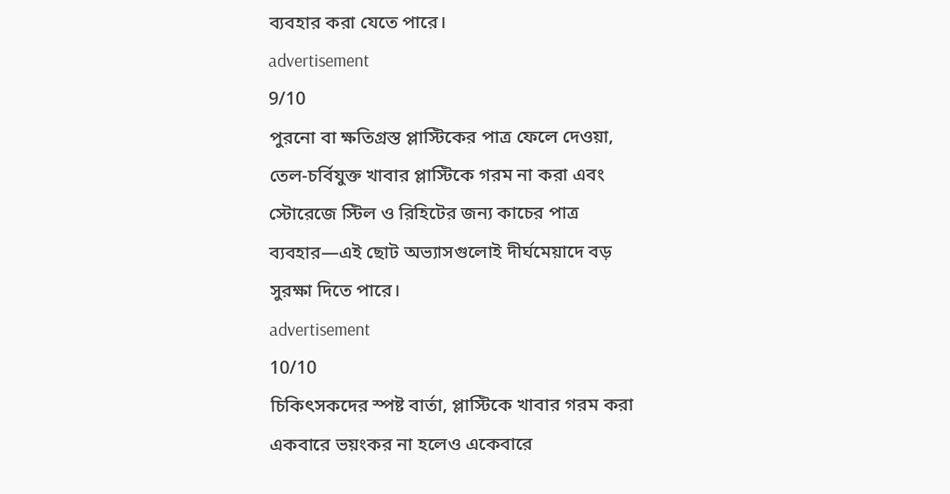ব্যবহার করা যেতে পারে।
advertisement
9/10
পুরনো বা ক্ষতিগ্রস্ত প্লাস্টিকের পাত্র ফেলে দেওয়া, তেল-চর্বিযুক্ত খাবার প্লাস্টিকে গরম না করা এবং স্টোরেজে স্টিল ও রিহিটের জন্য কাচের পাত্র ব্যবহার—এই ছোট অভ্যাসগুলোই দীর্ঘমেয়াদে বড় সুরক্ষা দিতে পারে।
advertisement
10/10
চিকিৎসকদের স্পষ্ট বার্তা, প্লাস্টিকে খাবার গরম করা একবারে ভয়ংকর না হলেও একেবারে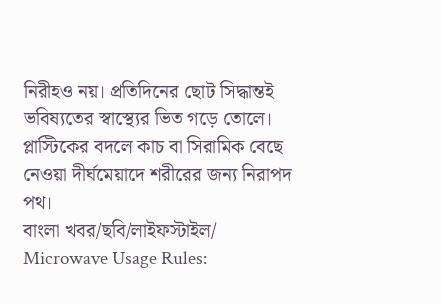নিরীহও নয়। প্রতিদিনের ছোট সিদ্ধান্তই ভবিষ্যতের স্বাস্থ্যের ভিত গড়ে তোলে। প্লাস্টিকের বদলে কাচ বা সিরামিক বেছে নেওয়া দীর্ঘমেয়াদে শরীরের জন্য নিরাপদ পথ।
বাংলা খবর/ছবি/লাইফস্টাইল/
Microwave Usage Rules: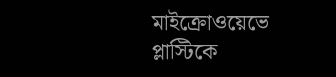মাইক্রোওয়েভে প্লাস্টিকে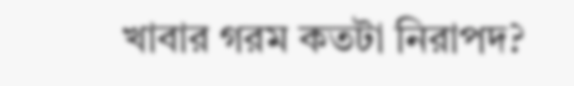খাবার গরম কতটা নিরাপদ?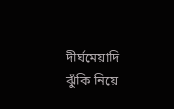দীর্ঘমেয়াদি ঝুঁকি নিয়ে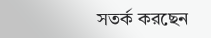সতর্ক করছেন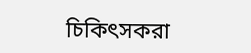চিকিৎসকরা